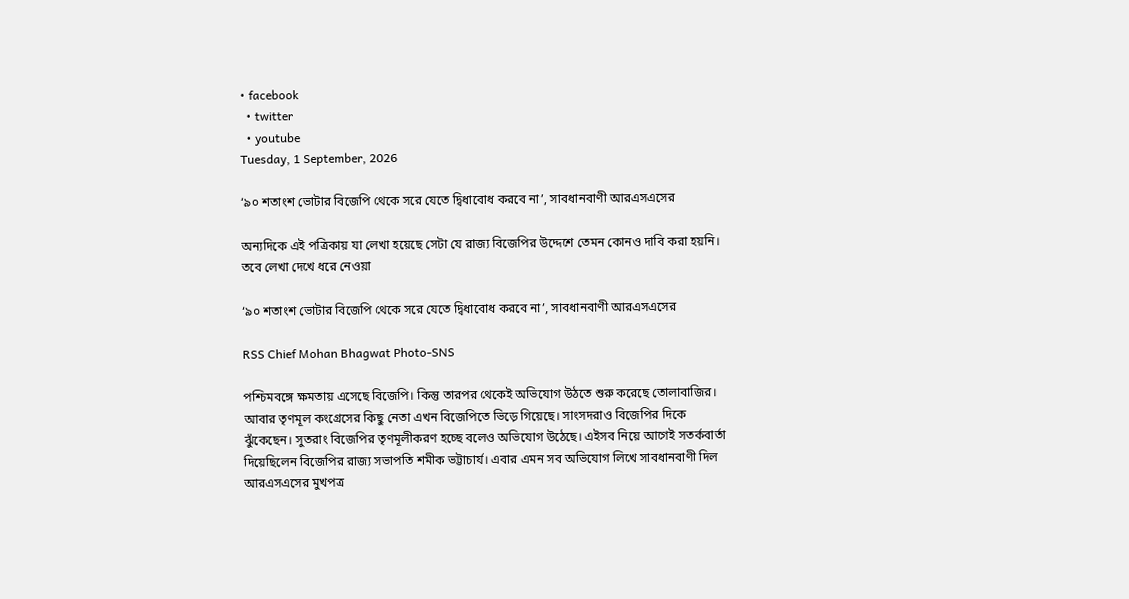• facebook
  • twitter
  • youtube
Tuesday, 1 September, 2026

‘৯০ শতাংশ ভোটার বিজেপি থেকে সরে যেতে দ্বিধাবোধ করবে না’, সাবধানবাণী আরএসএসের

অন্যদিকে এই পত্রিকায় যা লেখা হয়েছে সেটা যে রাজ্য বিজেপির উদ্দেশে তেমন কোনও দাবি করা হয়নি। তবে লেখা দেখে ধরে নেওয়া

‘৯০ শতাংশ ভোটার বিজেপি থেকে সরে যেতে দ্বিধাবোধ করবে না’, সাবধানবাণী আরএসএসের

RSS Chief Mohan Bhagwat Photo-SNS

পশ্চিমবঙ্গে ক্ষমতায় এসেছে বিজেপি। কিন্তু তারপর থেকেই অভিযোগ উঠতে শুরু করেছে তোলাবাজির। আবার তৃণমূল কংগ্রেসের কিছু নেতা এখন বিজেপিতে ভিড়ে গিয়েছে। সাংসদরাও বিজেপির দিকে ঝুঁকেছেন। সুতরাং বিজেপির তৃণমূলীকরণ হচ্ছে বলেও অভিযোগ উঠেছে। এইসব নিয়ে আগেই সতর্কবার্তা দিয়েছিলেন বিজেপির রাজ্য সভাপতি শমীক ভট্টাচার্য। এবার এমন সব অভিযোগ লিখে সাবধানবাণী দিল আরএসএসের মুখপত্র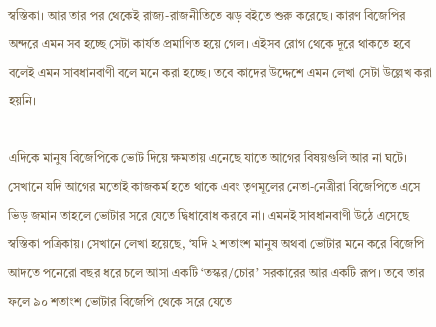স্বস্তিকা। আর তার পর থেকেই রাজ্য-রাজনীতিতে ঝড় বইতে শুরু করেছে। কারণ বিজেপির অন্দরে এমন সব হচ্ছে সেটা কার্যত প্রমাণিত হয়ে গেল। এইসব রোগ থেকে দূরে থাকতে হবে বলেই এমন সাবধানবাণী বলে মনে করা হচ্ছে। তবে কাদের উদ্দেশে এমন লেখা সেটা উল্লেখ করা হয়নি।

এদিকে মানুষ বিজেপিকে ভোট দিয়ে ক্ষমতায় এনেছে যাতে আগের বিষয়গুলি আর না ঘটে। সেখানে যদি আগের মতোই কাজকর্ম হতে থাকে এবং তৃণমূলের নেতা-নেত্রীরা বিজেপিতে এসে ভিড় জমান তাহলে ভোটার সরে যেতে দ্বিধাবোধ করবে না। এমনই সাবধানবাণী উঠে এসেছে স্বস্তিকা পত্রিকায়। সেখানে লেখা হয়েছে, ‘যদি ২ শতাংশ মানুষ অথবা ভোটার মনে করে বিজেপি আদতে পনেরো বছর ধরে চলে আসা একটি ‘তস্কর/চোর’ সরকারের আর একটি রূপ। তবে তার ফলে ৯০ শতাংশ ভোটার বিজেপি থেকে সরে যেতে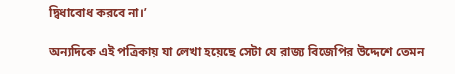দ্বিধাবোধ করবে না।’

অন্যদিকে এই পত্রিকায় যা লেখা হয়েছে সেটা যে রাজ্য বিজেপির উদ্দেশে তেমন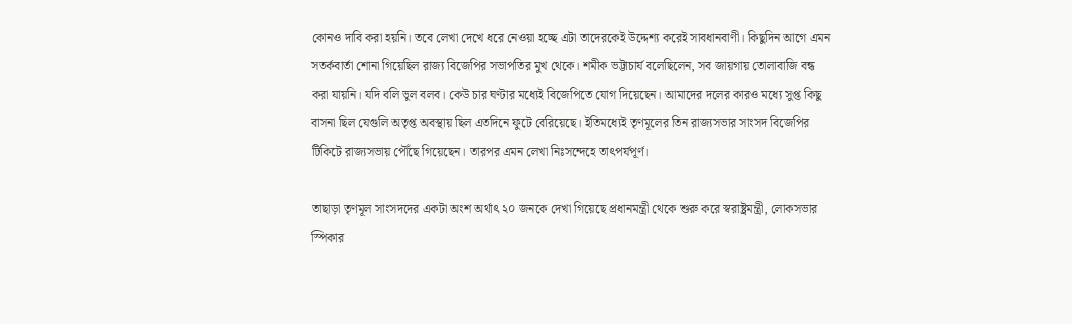কোনও দাবি করা হয়নি। তবে লেখা দেখে ধরে নেওয়া হচ্ছে এটা তাদেরকেই উদ্দেশ্য করেই সাবধানবাণী। কিছুদিন আগে এমন সতর্কবার্তা শোনা গিয়েছিল রাজ্য বিজেপির সভাপতির মুখ থেকে। শমীক ভট্টাচার্য বলেছিলেন, সব জায়গায় তোলাবাজি বন্ধ করা যায়নি। যদি বলি ভুল বলব। কেউ চার ঘণ্টার মধ্যেই বিজেপিতে যোগ দিয়েছেন। আমাদের দলের কারও মধ্যে সুপ্ত কিছু বাসনা ছিল যেগুলি অতৃপ্ত অবস্থায় ছিল এতদিনে ফুটে বেরিয়েছে। ইতিমধ্যেই তৃণমূলের তিন রাজ্যসভার সাংসদ বিজেপির টিকিটে রাজ্যসভায় পৌঁছে গিয়েছেন। তারপর এমন লেখা নিঃসন্দেহে তাৎপর্যপূর্ণ।

তাছাড়া তৃণমূল সাংসদদের একটা অংশ অর্থাৎ ২০ জনকে দেখা গিয়েছে প্রধানমন্ত্রী থেকে শুরু করে স্বরাষ্ট্রমন্ত্রী, লোকসভার স্পিকার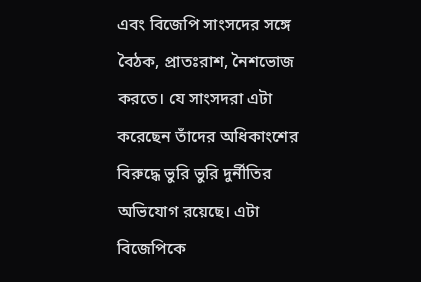এবং বিজেপি সাংসদের সঙ্গে বৈঠক, প্রাতঃরাশ, নৈশভোজ করতে। যে সাংসদরা এটা করেছেন তাঁদের অধিকাংশের বিরুদ্ধে ভুরি ভুরি দুর্নীতির অভিযোগ রয়েছে। এটা বিজেপিকে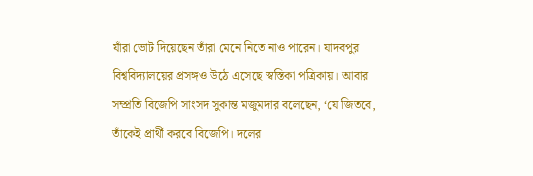যাঁরা ভোট দিয়েছেন তাঁরা মেনে নিতে নাও পারেন। যাদবপুর বিশ্ববিদ্যালয়ের প্রসঙ্গও উঠে এসেছে স্বস্তিকা পত্রিকায়। আবার সম্প্রতি বিজেপি সাংসদ সুকান্ত মজুমদার বলেছেন, ‘যে জিতবে, তাঁকেই প্রার্থী করবে বিজেপি। দলের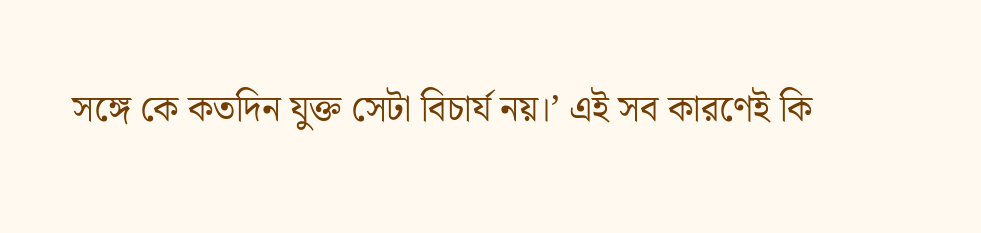সঙ্গে কে কতদিন যুক্ত সেটা বিচার্য নয়।’ এই সব কারণেই কি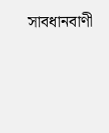সাবধানবাণী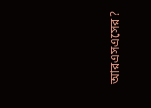আরএসএসের?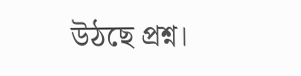উঠছে প্রশ্ন।